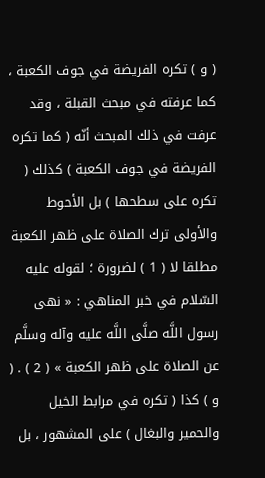( و ) تكره الفريضة في جوف الكعبة ، كما عرفته في مبحث القبلة ، وقد عرفت في ذلك المبحث أنّه ( كما تكره الفريضة في جوف الكعبة ) كذلك ( تكره على سطحها ) بل الأحوط والأولى ترك الصلاة على ظهر الكعبة مطلقا لا ( 1 ) لضرورة ؛ لقوله عليه السّلام في خبر المناهي : « نهى رسول اللَّه صلَّى اللَّه عليه وآله وسلَّم عن الصلاة على ظهر الكعبة » ( 2 ) . ( و ) كذا ( تكره في مرابط الخيل والحمير والبغال ) على المشهور ، بل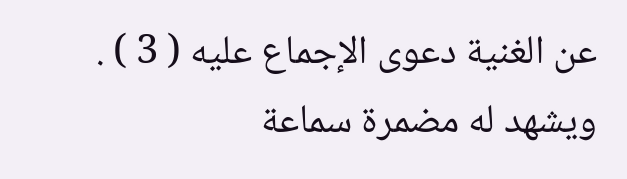عن الغنية دعوى الإجماع عليه ( 3 ) .
ويشهد له مضمرة سماعة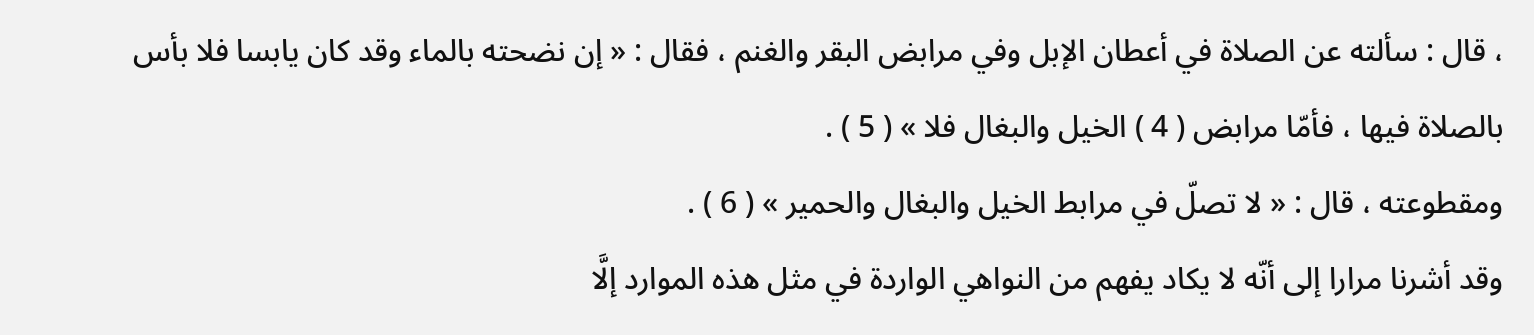، قال : سألته عن الصلاة في أعطان الإبل وفي مرابض البقر والغنم ، فقال : « إن نضحته بالماء وقد كان يابسا فلا بأس بالصلاة فيها ، فأمّا مرابض ( 4 ) الخيل والبغال فلا » ( 5 ) .
ومقطوعته ، قال : « لا تصلّ في مرابط الخيل والبغال والحمير » ( 6 ) .
وقد أشرنا مرارا إلى أنّه لا يكاد يفهم من النواهي الواردة في مثل هذه الموارد إلَّا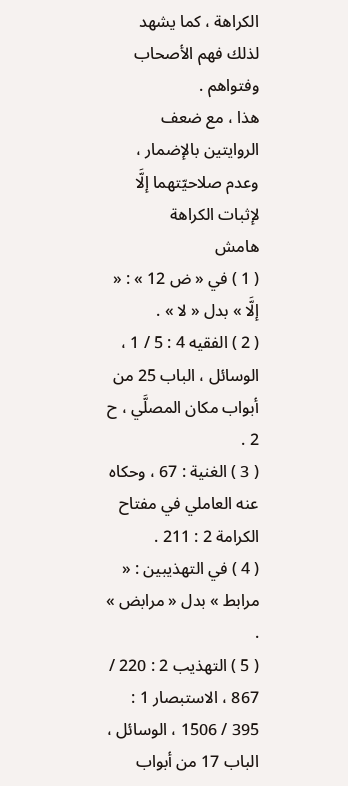الكراهة ، كما يشهد لذلك فهم الأصحاب وفتواهم .
هذا ، مع ضعف الروايتين بالإضمار ، وعدم صلاحيّتهما إلَّا لإثبات الكراهة
هامش
( 1 ) في « ض 12 » : « إلَّا » بدل « لا » .
( 2 ) الفقيه 4 : 5 / 1 ، الوسائل ، الباب 25 من أبواب مكان المصلَّي ، ح 2 .
( 3 ) الغنية : 67 ، وحكاه عنه العاملي في مفتاح الكرامة 2 : 211 .
( 4 ) في التهذيبين : « مرابط » بدل « مرابض » .
( 5 ) التهذيب 2 : 220 / 867 ، الاستبصار 1 : 395 / 1506 ، الوسائل ، الباب 17 من أبواب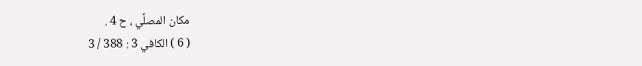مكان المصلَّي ، ح 4 .
( 6 ) الكافي 3 : 388 / 3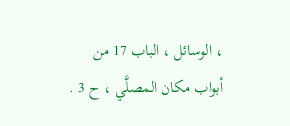، الوسائل ، الباب 17 من أبواب مكان المصلَّي ، ح 3 .